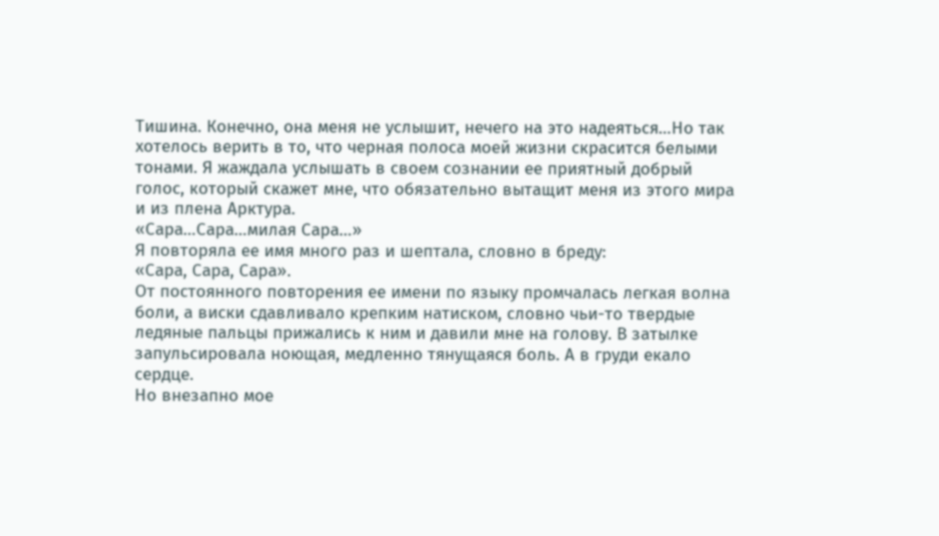Тишина. Конечно, она меня не услышит, нечего на это надеяться…Но так хотелось верить в то, что черная полоса моей жизни скрасится белыми тонами. Я жаждала услышать в своем сознании ее приятный добрый голос, который скажет мне, что обязательно вытащит меня из этого мира и из плена Арктура.
«Сара…Сара…милая Сара…»
Я повторяла ее имя много раз и шептала, словно в бреду:
«Сара, Сара, Сара».
От постоянного повторения ее имени по языку промчалась легкая волна боли, а виски сдавливало крепким натиском, словно чьи-то твердые ледяные пальцы прижались к ним и давили мне на голову. В затылке запульсировала ноющая, медленно тянущаяся боль. А в груди екало сердце.
Но внезапно мое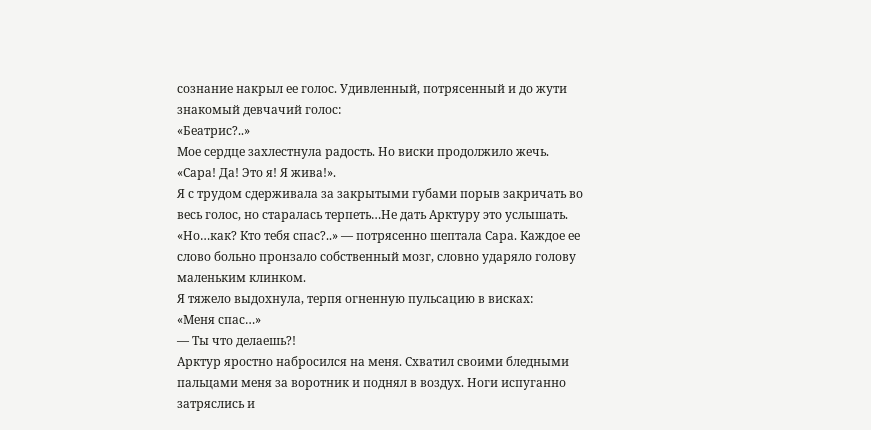сознание накрыл ее голос. Удивленный, потрясенный и до жути знакомый девчачий голос:
«Беатрис?..»
Мое сердце захлестнула радость. Но виски продолжило жечь.
«Сара! Да! Это я! Я жива!».
Я с трудом сдерживала за закрытыми губами порыв закричать во весь голос, но старалась терпеть…Не дать Арктуру это услышать.
«Но…как? Кто тебя спас?..» — потрясенно шептала Сара. Каждое ее слово больно пронзало собственный мозг, словно ударяло голову маленьким клинком.
Я тяжело выдохнула, терпя огненную пульсацию в висках:
«Меня спас…»
— Ты что делаешь?!
Арктур яростно набросился на меня. Схватил своими бледными пальцами меня за воротник и поднял в воздух. Ноги испуганно затряслись и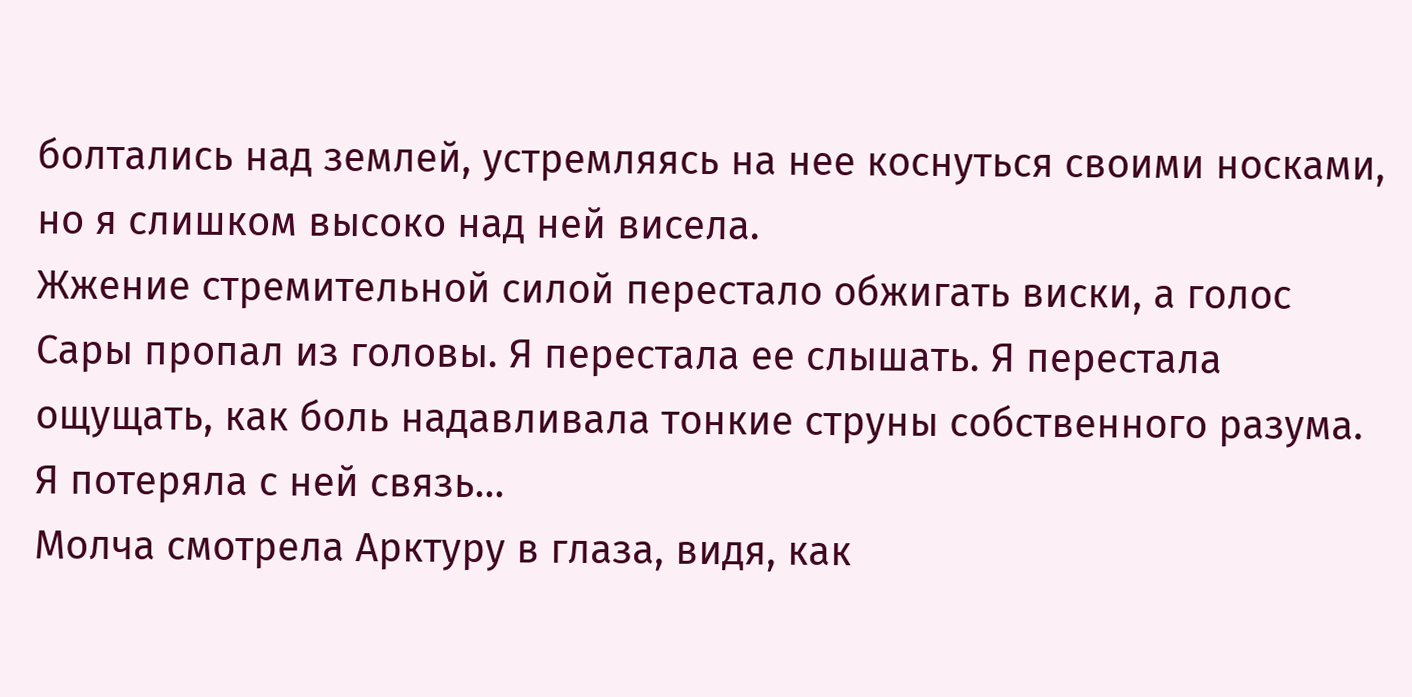болтались над землей, устремляясь на нее коснуться своими носками, но я слишком высоко над ней висела.
Жжение стремительной силой перестало обжигать виски, а голос Сары пропал из головы. Я перестала ее слышать. Я перестала ощущать, как боль надавливала тонкие струны собственного разума.
Я потеряла с ней связь…
Молча смотрела Арктуру в глаза, видя, как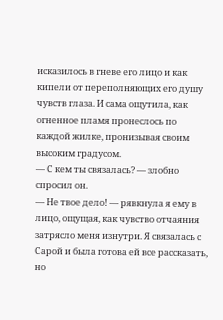исказилось в гневе его лицо и как кипели от переполняющих его душу чувств глаза. И сама ощутила, как огненное пламя пронеслось по каждой жилке, пронизывая своим высоким градусом.
— С кем ты связалась? — злобно спросил он.
— Не твое дело! — рявкнула я ему в лицо, ощущая, как чувство отчаяния затрясло меня изнутри. Я связалась с Сарой и была готова ей все рассказать, но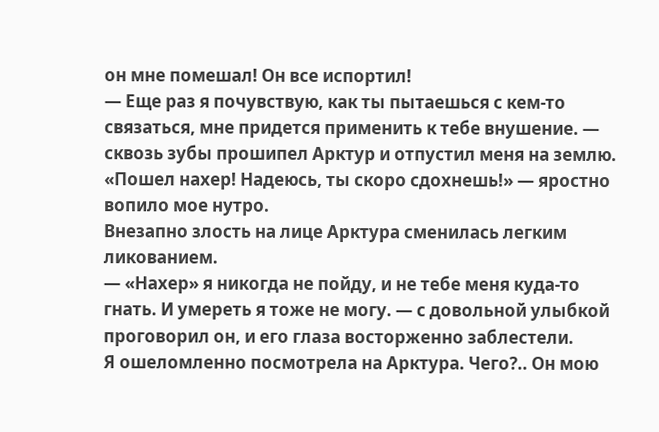он мне помешал! Он все испортил!
— Еще раз я почувствую, как ты пытаешься с кем-то связаться, мне придется применить к тебе внушение. — сквозь зубы прошипел Арктур и отпустил меня на землю.
«Пошел нахер! Надеюсь, ты скоро сдохнешь!» — яростно вопило мое нутро.
Внезапно злость на лице Арктура сменилась легким ликованием.
— «Нахер» я никогда не пойду, и не тебе меня куда-то гнать. И умереть я тоже не могу. — с довольной улыбкой проговорил он, и его глаза восторженно заблестели.
Я ошеломленно посмотрела на Арктура. Чего?.. Он мою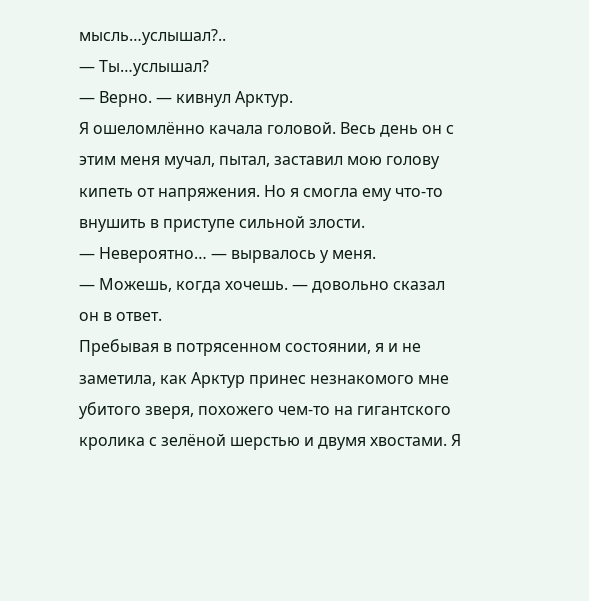мысль…услышал?..
— Ты…услышал?
— Верно. — кивнул Арктур.
Я ошеломлённо качала головой. Весь день он с этим меня мучал, пытал, заставил мою голову кипеть от напряжения. Но я смогла ему что-то внушить в приступе сильной злости.
— Невероятно… — вырвалось у меня.
— Можешь, когда хочешь. — довольно сказал он в ответ.
Пребывая в потрясенном состоянии, я и не заметила, как Арктур принес незнакомого мне убитого зверя, похожего чем-то на гигантского кролика с зелёной шерстью и двумя хвостами. Я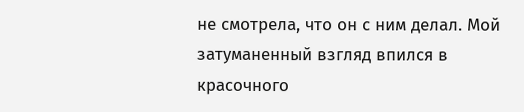не смотрела, что он с ним делал. Мой затуманенный взгляд впился в красочного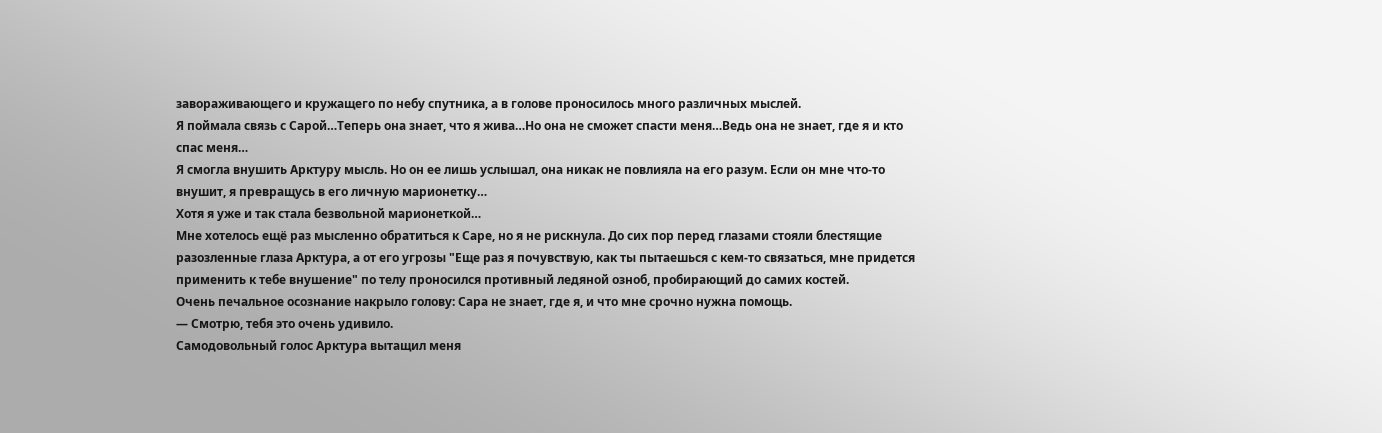завораживающего и кружащего по небу спутника, а в голове проносилось много различных мыслей.
Я поймала связь с Сарой…Теперь она знает, что я жива…Но она не сможет спасти меня…Ведь она не знает, где я и кто спас меня…
Я смогла внушить Арктуру мысль. Но он ее лишь услышал, она никак не повлияла на его разум. Если он мне что-то внушит, я превращусь в его личную марионетку…
Хотя я уже и так стала безвольной марионеткой…
Мне хотелось ещё раз мысленно обратиться к Саре, но я не рискнула. До сих пор перед глазами стояли блестящие разозленные глаза Арктура, а от его угрозы "Еще раз я почувствую, как ты пытаешься с кем-то связаться, мне придется применить к тебе внушение" по телу проносился противный ледяной озноб, пробирающий до самих костей.
Очень печальное осознание накрыло голову: Сара не знает, где я, и что мне срочно нужна помощь.
— Смотрю, тебя это очень удивило.
Самодовольный голос Арктура вытащил меня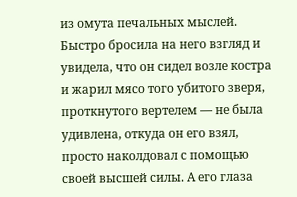из омута печальных мыслей. Быстро бросила на него взгляд и увидела, что он сидел возле костра и жарил мясо того убитого зверя, проткнутого вертелем — не была удивлена, откуда он его взял, просто наколдовал с помощью своей высшей силы. А его глаза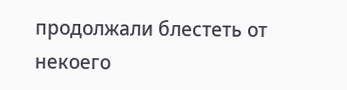продолжали блестеть от некоего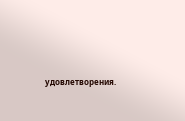удовлетворения.